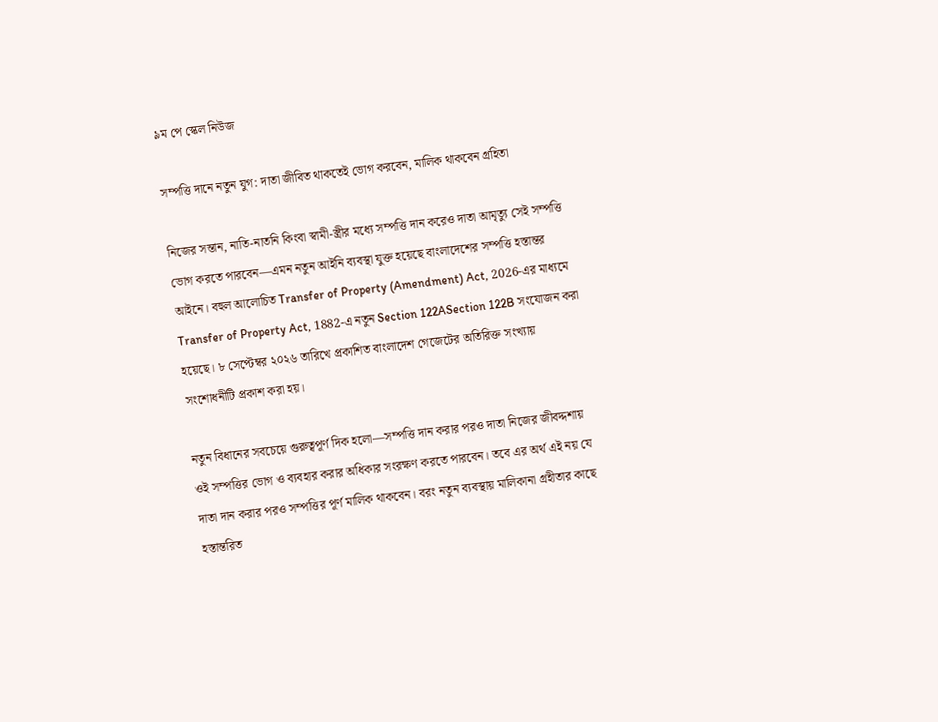৯ম পে স্কেল নিউজ

সম্পত্তি দানে নতুন যুগ: দাতা জীবিত থাকতেই ভোগ করবেন, মালিক থাকবেন গ্রহিতা

নিজের সন্তান, নাতি-নাতনি কিংবা স্বামী-স্ত্রীর মধ্যে সম্পত্তি দান করেও দাতা আমৃত্যু সেই সম্পত্তি ভোগ করতে পারবেন—এমন নতুন আইনি ব্যবস্থা যুক্ত হয়েছে বাংলাদেশের সম্পত্তি হস্তান্তর আইনে। বহুল আলোচিত Transfer of Property (Amendment) Act, 2026-এর মাধ্যমে Transfer of Property Act, 1882-এ নতুন Section 122ASection 122B সংযোজন করা হয়েছে। ৮ সেপ্টেম্বর ২০২৬ তারিখে প্রকাশিত বাংলাদেশ গেজেটের অতিরিক্ত সংখ্যায় সংশোধনীটি প্রকাশ করা হয়।

নতুন বিধানের সবচেয়ে গুরুত্বপূর্ণ দিক হলো—সম্পত্তি দান করার পরও দাতা নিজের জীবদ্দশায় ওই সম্পত্তির ভোগ ও ব্যবহার করার অধিকার সংরক্ষণ করতে পারবেন। তবে এর অর্থ এই নয় যে দাতা দান করার পরও সম্পত্তির পূর্ণ মালিক থাকবেন। বরং নতুন ব্যবস্থায় মালিকানা গ্রহীতার কাছে হস্তান্তরিত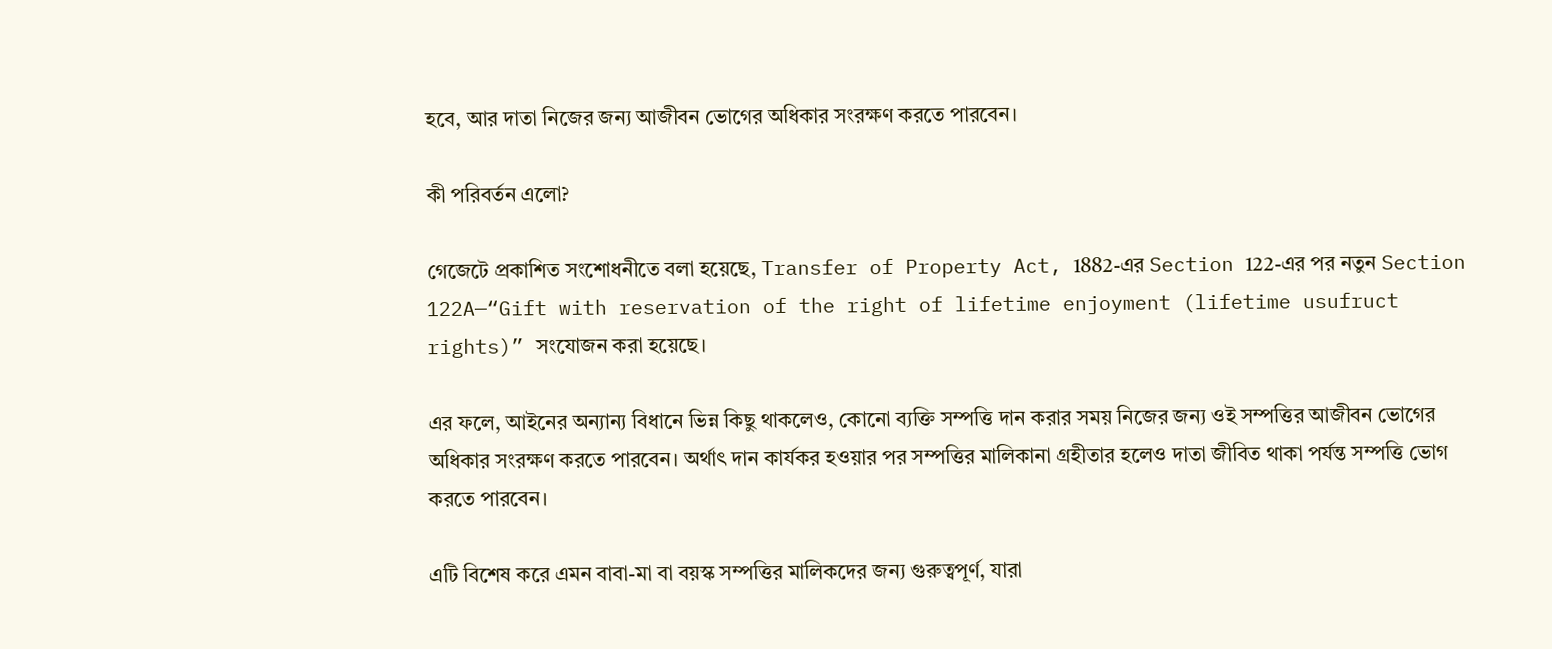হবে, আর দাতা নিজের জন্য আজীবন ভোগের অধিকার সংরক্ষণ করতে পারবেন।

কী পরিবর্তন এলো?

গেজেটে প্রকাশিত সংশোধনীতে বলা হয়েছে, Transfer of Property Act, 1882-এর Section 122-এর পর নতুন Section 122A—“Gift with reservation of the right of lifetime enjoyment (lifetime usufruct rights)” সংযোজন করা হয়েছে।

এর ফলে, আইনের অন্যান্য বিধানে ভিন্ন কিছু থাকলেও, কোনো ব্যক্তি সম্পত্তি দান করার সময় নিজের জন্য ওই সম্পত্তির আজীবন ভোগের অধিকার সংরক্ষণ করতে পারবেন। অর্থাৎ দান কার্যকর হওয়ার পর সম্পত্তির মালিকানা গ্রহীতার হলেও দাতা জীবিত থাকা পর্যন্ত সম্পত্তি ভোগ করতে পারবেন।

এটি বিশেষ করে এমন বাবা-মা বা বয়স্ক সম্পত্তির মালিকদের জন্য গুরুত্বপূর্ণ, যারা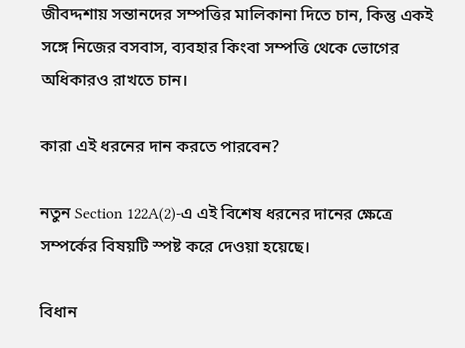জীবদ্দশায় সন্তানদের সম্পত্তির মালিকানা দিতে চান, কিন্তু একই সঙ্গে নিজের বসবাস, ব্যবহার কিংবা সম্পত্তি থেকে ভোগের অধিকারও রাখতে চান।

কারা এই ধরনের দান করতে পারবেন?

নতুন Section 122A(2)-এ এই বিশেষ ধরনের দানের ক্ষেত্রে সম্পর্কের বিষয়টি স্পষ্ট করে দেওয়া হয়েছে।

বিধান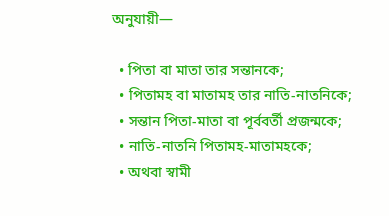অনুযায়ী—

  • পিতা বা মাতা তার সন্তানকে;
  • পিতামহ বা মাতামহ তার নাতি-নাতনিকে;
  • সন্তান পিতা-মাতা বা পূর্ববর্তী প্রজন্মকে;
  • নাতি-নাতনি পিতামহ-মাতামহকে;
  • অথবা স্বামী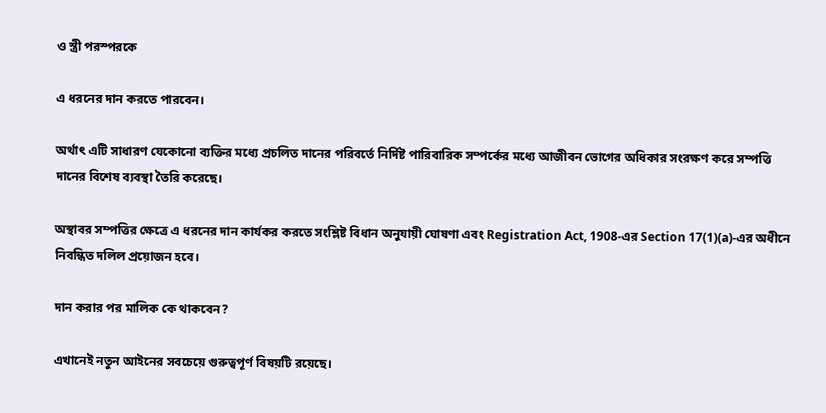ও স্ত্রী পরস্পরকে

এ ধরনের দান করতে পারবেন।

অর্থাৎ এটি সাধারণ যেকোনো ব্যক্তির মধ্যে প্রচলিত দানের পরিবর্তে নির্দিষ্ট পারিবারিক সম্পর্কের মধ্যে আজীবন ভোগের অধিকার সংরক্ষণ করে সম্পত্তি দানের বিশেষ ব্যবস্থা তৈরি করেছে।

অস্থাবর সম্পত্তির ক্ষেত্রে এ ধরনের দান কার্যকর করতে সংশ্লিষ্ট বিধান অনুযায়ী ঘোষণা এবং Registration Act, 1908-এর Section 17(1)(a)-এর অধীনে নিবন্ধিত দলিল প্রয়োজন হবে।

দান করার পর মালিক কে থাকবেন?

এখানেই নতুন আইনের সবচেয়ে গুরুত্বপূর্ণ বিষয়টি রয়েছে।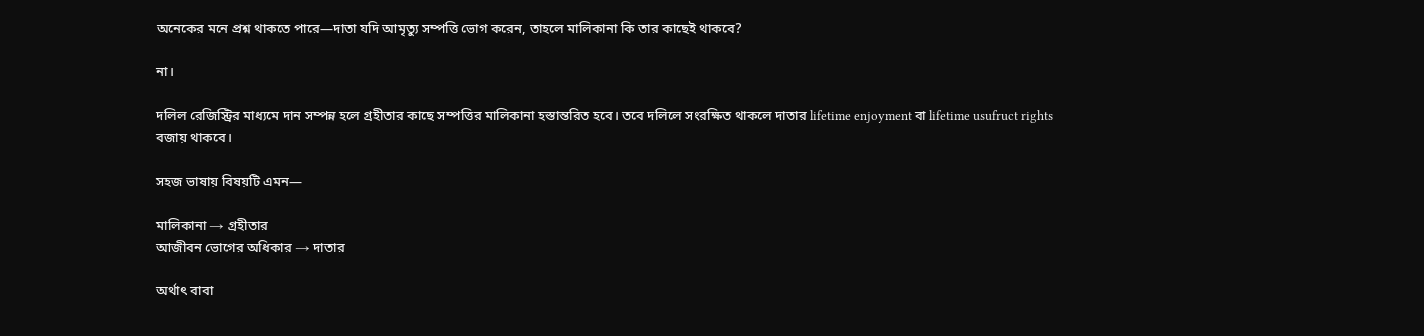অনেকের মনে প্রশ্ন থাকতে পারে—দাতা যদি আমৃত্যু সম্পত্তি ভোগ করেন, তাহলে মালিকানা কি তার কাছেই থাকবে?

না।

দলিল রেজিস্ট্রির মাধ্যমে দান সম্পন্ন হলে গ্রহীতার কাছে সম্পত্তির মালিকানা হস্তান্তরিত হবে। তবে দলিলে সংরক্ষিত থাকলে দাতার lifetime enjoyment বা lifetime usufruct rights বজায় থাকবে।

সহজ ভাষায় বিষয়টি এমন—

মালিকানা → গ্রহীতার
আজীবন ভোগের অধিকার → দাতার

অর্থাৎ বাবা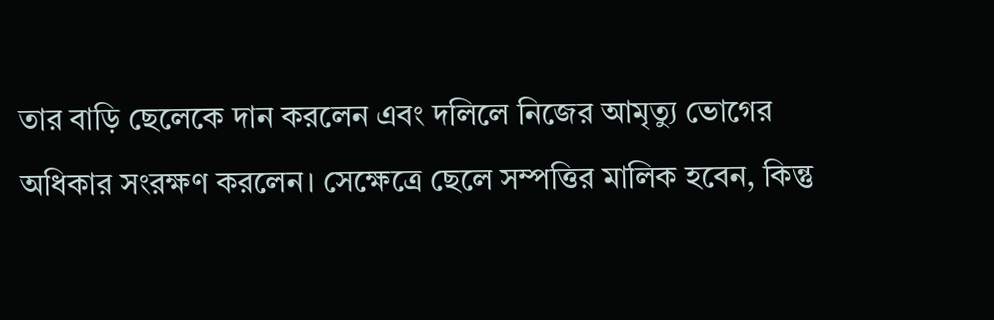তার বাড়ি ছেলেকে দান করলেন এবং দলিলে নিজের আমৃত্যু ভোগের অধিকার সংরক্ষণ করলেন। সেক্ষেত্রে ছেলে সম্পত্তির মালিক হবেন, কিন্তু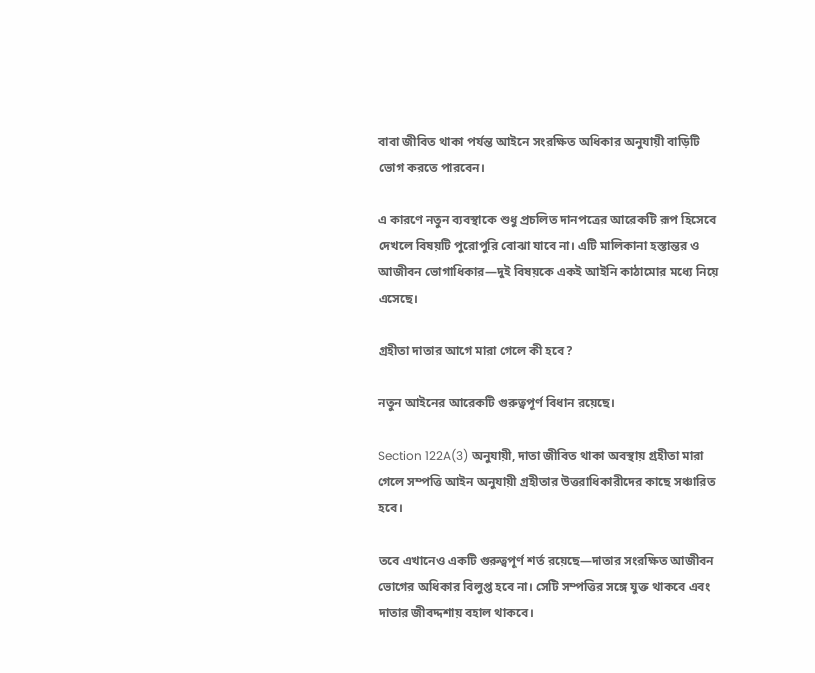বাবা জীবিত থাকা পর্যন্ত আইনে সংরক্ষিত অধিকার অনুযায়ী বাড়িটি ভোগ করতে পারবেন।

এ কারণে নতুন ব্যবস্থাকে শুধু প্রচলিত দানপত্রের আরেকটি রূপ হিসেবে দেখলে বিষয়টি পুরোপুরি বোঝা যাবে না। এটি মালিকানা হস্তান্তর ও আজীবন ভোগাধিকার—দুই বিষয়কে একই আইনি কাঠামোর মধ্যে নিয়ে এসেছে।

গ্রহীতা দাতার আগে মারা গেলে কী হবে?

নতুন আইনের আরেকটি গুরুত্বপূর্ণ বিধান রয়েছে।

Section 122A(3) অনুযায়ী, দাতা জীবিত থাকা অবস্থায় গ্রহীতা মারা গেলে সম্পত্তি আইন অনুযায়ী গ্রহীতার উত্তরাধিকারীদের কাছে সঞ্চারিত হবে।

তবে এখানেও একটি গুরুত্বপূর্ণ শর্ত রয়েছে—দাতার সংরক্ষিত আজীবন ভোগের অধিকার বিলুপ্ত হবে না। সেটি সম্পত্তির সঙ্গে যুক্ত থাকবে এবং দাতার জীবদ্দশায় বহাল থাকবে।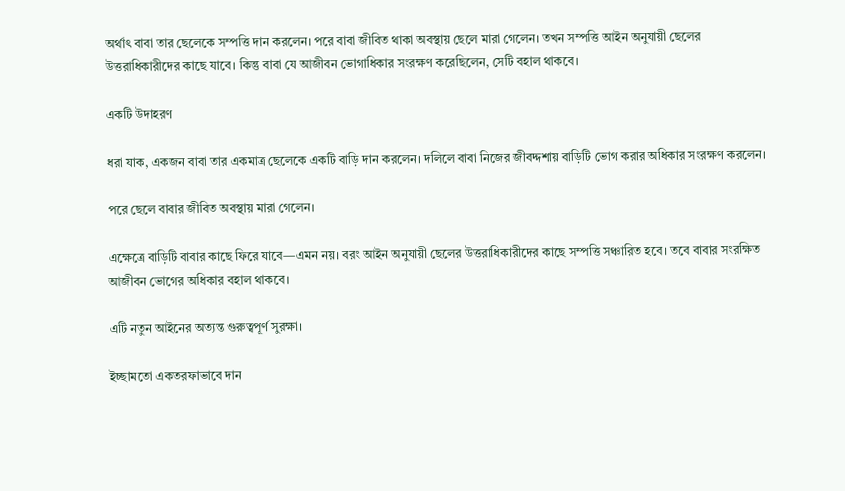অর্থাৎ বাবা তার ছেলেকে সম্পত্তি দান করলেন। পরে বাবা জীবিত থাকা অবস্থায় ছেলে মারা গেলেন। তখন সম্পত্তি আইন অনুযায়ী ছেলের উত্তরাধিকারীদের কাছে যাবে। কিন্তু বাবা যে আজীবন ভোগাধিকার সংরক্ষণ করেছিলেন, সেটি বহাল থাকবে।

একটি উদাহরণ

ধরা যাক, একজন বাবা তার একমাত্র ছেলেকে একটি বাড়ি দান করলেন। দলিলে বাবা নিজের জীবদ্দশায় বাড়িটি ভোগ করার অধিকার সংরক্ষণ করলেন।

পরে ছেলে বাবার জীবিত অবস্থায় মারা গেলেন।

এক্ষেত্রে বাড়িটি বাবার কাছে ফিরে যাবে—এমন নয়। বরং আইন অনুযায়ী ছেলের উত্তরাধিকারীদের কাছে সম্পত্তি সঞ্চারিত হবে। তবে বাবার সংরক্ষিত আজীবন ভোগের অধিকার বহাল থাকবে।

এটি নতুন আইনের অত্যন্ত গুরুত্বপূর্ণ সুরক্ষা।

ইচ্ছামতো একতরফাভাবে দান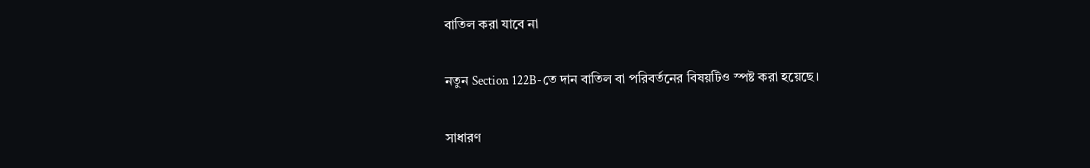বাতিল করা যাবে না

নতুন Section 122B-তে দান বাতিল বা পরিবর্তনের বিষয়টিও স্পষ্ট করা হয়েছে।

সাধারণ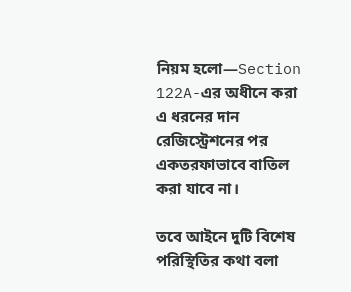নিয়ম হলো—Section 122A-এর অধীনে করা এ ধরনের দান রেজিস্ট্রেশনের পর একতরফাভাবে বাতিল করা যাবে না।

তবে আইনে দুটি বিশেষ পরিস্থিতির কথা বলা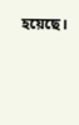হয়েছে।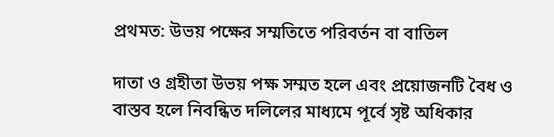প্রথমত: উভয় পক্ষের সম্মতিতে পরিবর্তন বা বাতিল

দাতা ও গ্রহীতা উভয় পক্ষ সম্মত হলে এবং প্রয়োজনটি বৈধ ও বাস্তব হলে নিবন্ধিত দলিলের মাধ্যমে পূর্বে সৃষ্ট অধিকার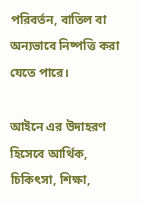পরিবর্তন, বাতিল বা অন্যভাবে নিষ্পত্তি করা যেতে পারে।

আইনে এর উদাহরণ হিসেবে আর্থিক, চিকিৎসা, শিক্ষা,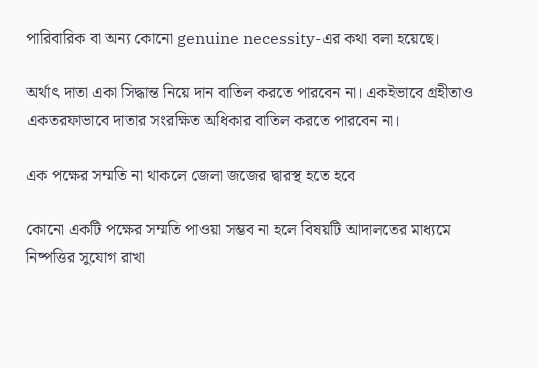পারিবারিক বা অন্য কোনো genuine necessity-এর কথা বলা হয়েছে।

অর্থাৎ দাতা একা সিদ্ধান্ত নিয়ে দান বাতিল করতে পারবেন না। একইভাবে গ্রহীতাও একতরফাভাবে দাতার সংরক্ষিত অধিকার বাতিল করতে পারবেন না।

এক পক্ষের সম্মতি না থাকলে জেলা জজের দ্বারস্থ হতে হবে

কোনো একটি পক্ষের সম্মতি পাওয়া সম্ভব না হলে বিষয়টি আদালতের মাধ্যমে নিষ্পত্তির সুযোগ রাখা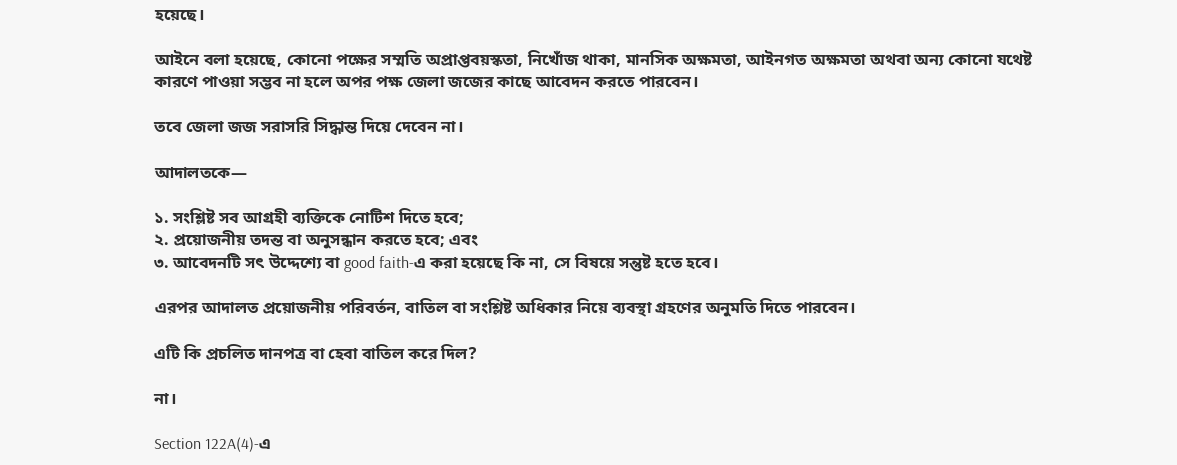হয়েছে।

আইনে বলা হয়েছে, কোনো পক্ষের সম্মতি অপ্রাপ্তবয়স্কতা, নিখোঁজ থাকা, মানসিক অক্ষমতা, আইনগত অক্ষমতা অথবা অন্য কোনো যথেষ্ট কারণে পাওয়া সম্ভব না হলে অপর পক্ষ জেলা জজের কাছে আবেদন করতে পারবেন।

তবে জেলা জজ সরাসরি সিদ্ধান্ত দিয়ে দেবেন না।

আদালতকে—

১. সংশ্লিষ্ট সব আগ্রহী ব্যক্তিকে নোটিশ দিতে হবে;
২. প্রয়োজনীয় তদন্ত বা অনুসন্ধান করতে হবে; এবং
৩. আবেদনটি সৎ উদ্দেশ্যে বা good faith-এ করা হয়েছে কি না, সে বিষয়ে সন্তুষ্ট হতে হবে।

এরপর আদালত প্রয়োজনীয় পরিবর্তন, বাতিল বা সংশ্লিষ্ট অধিকার নিয়ে ব্যবস্থা গ্রহণের অনুমতি দিতে পারবেন।

এটি কি প্রচলিত দানপত্র বা হেবা বাতিল করে দিল?

না।

Section 122A(4)-এ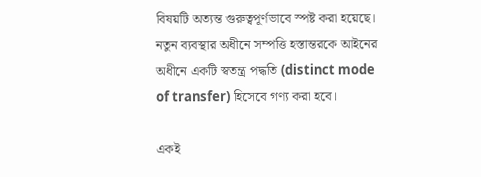বিষয়টি অত্যন্ত গুরুত্বপূর্ণভাবে স্পষ্ট করা হয়েছে। নতুন ব্যবস্থার অধীনে সম্পত্তি হস্তান্তরকে আইনের অধীনে একটি স্বতন্ত্র পদ্ধতি (distinct mode of transfer) হিসেবে গণ্য করা হবে।

একই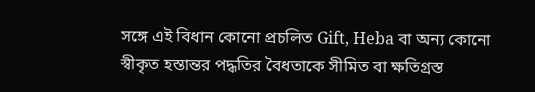সঙ্গে এই বিধান কোনো প্রচলিত Gift, Heba বা অন্য কোনো স্বীকৃত হস্তান্তর পদ্ধতির বৈধতাকে সীমিত বা ক্ষতিগ্রস্ত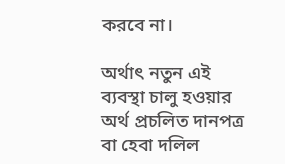করবে না।

অর্থাৎ নতুন এই ব্যবস্থা চালু হওয়ার অর্থ প্রচলিত দানপত্র বা হেবা দলিল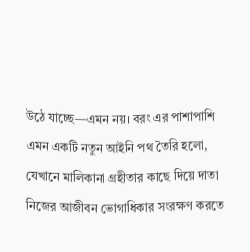উঠে যাচ্ছে—এমন নয়। বরং এর পাশাপাশি এমন একটি নতুন আইনি পথ তৈরি হলো, যেখানে মালিকানা গ্রহীতার কাছে দিয়ে দাতা নিজের আজীবন ভোগাধিকার সংরক্ষণ করতে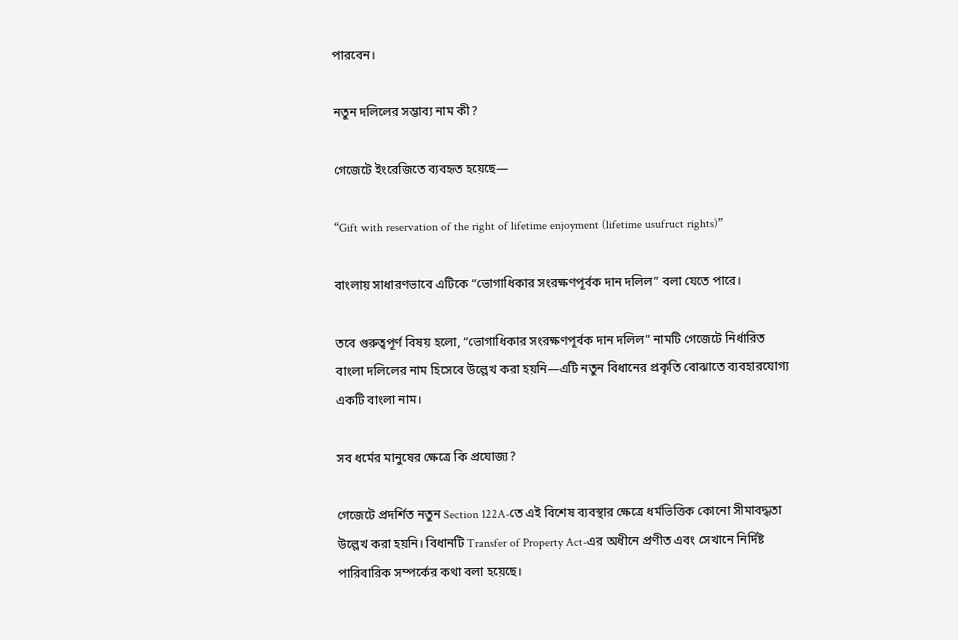পারবেন।

নতুন দলিলের সম্ভাব্য নাম কী?

গেজেটে ইংরেজিতে ব্যবহৃত হয়েছে—

“Gift with reservation of the right of lifetime enjoyment (lifetime usufruct rights)”

বাংলায় সাধারণভাবে এটিকে “ভোগাধিকার সংরক্ষণপূর্বক দান দলিল” বলা যেতে পারে।

তবে গুরুত্বপূর্ণ বিষয় হলো, “ভোগাধিকার সংরক্ষণপূর্বক দান দলিল” নামটি গেজেটে নির্ধারিত বাংলা দলিলের নাম হিসেবে উল্লেখ করা হয়নি—এটি নতুন বিধানের প্রকৃতি বোঝাতে ব্যবহারযোগ্য একটি বাংলা নাম।

সব ধর্মের মানুষের ক্ষেত্রে কি প্রযোজ্য?

গেজেটে প্রদর্শিত নতুন Section 122A-তে এই বিশেষ ব্যবস্থার ক্ষেত্রে ধর্মভিত্তিক কোনো সীমাবদ্ধতা উল্লেখ করা হয়নি। বিধানটি Transfer of Property Act-এর অধীনে প্রণীত এবং সেখানে নির্দিষ্ট পারিবারিক সম্পর্কের কথা বলা হয়েছে।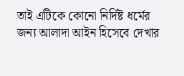তাই এটিকে কোনো নির্দিষ্ট ধর্মের জন্য আলাদা আইন হিসেবে দেখার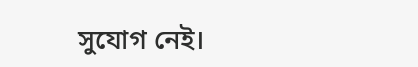সুযোগ নেই।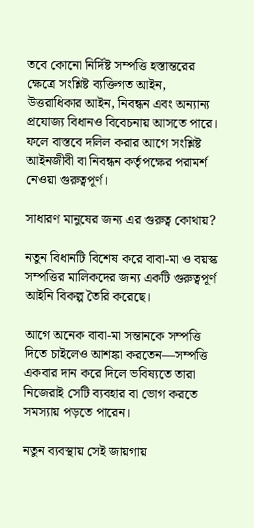তবে কোনো নির্দিষ্ট সম্পত্তি হস্তান্তরের ক্ষেত্রে সংশ্লিষ্ট ব্যক্তিগত আইন, উত্তরাধিকার আইন, নিবন্ধন এবং অন্যান্য প্রযোজ্য বিধানও বিবেচনায় আসতে পারে। ফলে বাস্তবে দলিল করার আগে সংশ্লিষ্ট আইনজীবী বা নিবন্ধন কর্তৃপক্ষের পরামর্শ নেওয়া গুরুত্বপূর্ণ।

সাধারণ মানুষের জন্য এর গুরুত্ব কোথায়?

নতুন বিধানটি বিশেষ করে বাবা-মা ও বয়স্ক সম্পত্তির মালিকদের জন্য একটি গুরুত্বপূর্ণ আইনি বিকল্প তৈরি করেছে।

আগে অনেক বাবা-মা সন্তানকে সম্পত্তি দিতে চাইলেও আশঙ্কা করতেন—সম্পত্তি একবার দান করে দিলে ভবিষ্যতে তারা নিজেরাই সেটি ব্যবহার বা ভোগ করতে সমস্যায় পড়তে পারেন।

নতুন ব্যবস্থায় সেই জায়গায়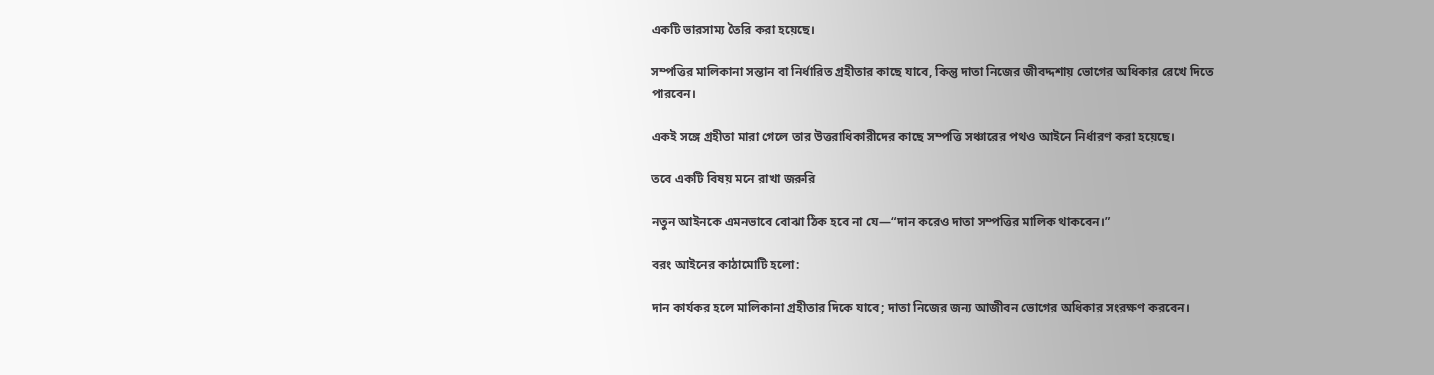একটি ভারসাম্য তৈরি করা হয়েছে।

সম্পত্তির মালিকানা সন্তান বা নির্ধারিত গ্রহীতার কাছে যাবে, কিন্তু দাতা নিজের জীবদ্দশায় ভোগের অধিকার রেখে দিতে পারবেন।

একই সঙ্গে গ্রহীতা মারা গেলে তার উত্তরাধিকারীদের কাছে সম্পত্তি সঞ্চারের পথও আইনে নির্ধারণ করা হয়েছে।

তবে একটি বিষয় মনে রাখা জরুরি

নতুন আইনকে এমনভাবে বোঝা ঠিক হবে না যে—“দান করেও দাতা সম্পত্তির মালিক থাকবেন।”

বরং আইনের কাঠামোটি হলো:

দান কার্যকর হলে মালিকানা গ্রহীতার দিকে যাবে; দাতা নিজের জন্য আজীবন ভোগের অধিকার সংরক্ষণ করবেন।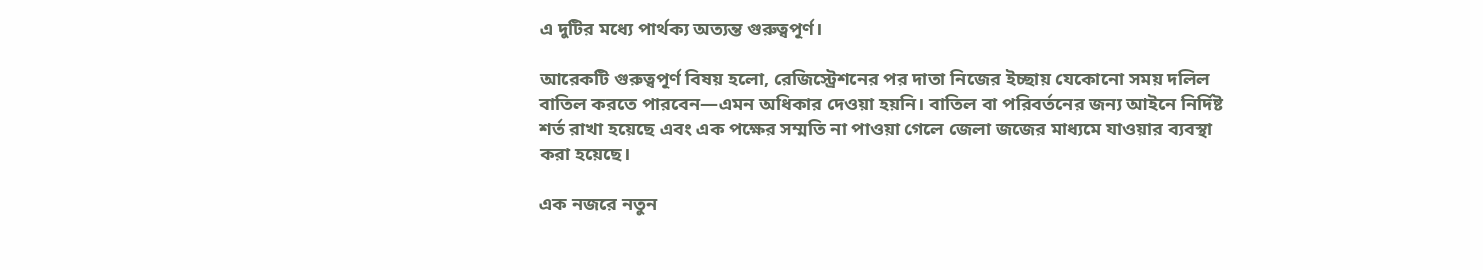এ দুটির মধ্যে পার্থক্য অত্যন্ত গুরুত্বপূর্ণ।

আরেকটি গুরুত্বপূর্ণ বিষয় হলো, রেজিস্ট্রেশনের পর দাতা নিজের ইচ্ছায় যেকোনো সময় দলিল বাতিল করতে পারবেন—এমন অধিকার দেওয়া হয়নি। বাতিল বা পরিবর্তনের জন্য আইনে নির্দিষ্ট শর্ত রাখা হয়েছে এবং এক পক্ষের সম্মতি না পাওয়া গেলে জেলা জজের মাধ্যমে যাওয়ার ব্যবস্থা করা হয়েছে।

এক নজরে নতুন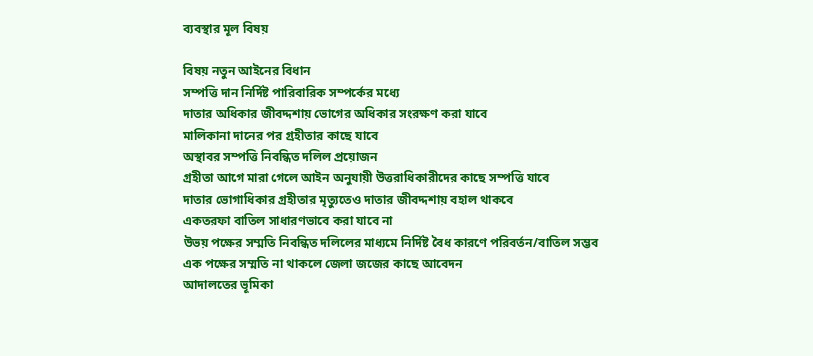ব্যবস্থার মূল বিষয়

বিষয় নতুন আইনের বিধান
সম্পত্তি দান নির্দিষ্ট পারিবারিক সম্পর্কের মধ্যে
দাতার অধিকার জীবদ্দশায় ভোগের অধিকার সংরক্ষণ করা যাবে
মালিকানা দানের পর গ্রহীতার কাছে যাবে
অস্থাবর সম্পত্তি নিবন্ধিত দলিল প্রয়োজন
গ্রহীতা আগে মারা গেলে আইন অনুযায়ী উত্তরাধিকারীদের কাছে সম্পত্তি যাবে
দাতার ভোগাধিকার গ্রহীতার মৃত্যুতেও দাতার জীবদ্দশায় বহাল থাকবে
একতরফা বাতিল সাধারণভাবে করা যাবে না
উভয় পক্ষের সম্মতি নিবন্ধিত দলিলের মাধ্যমে নির্দিষ্ট বৈধ কারণে পরিবর্তন/বাতিল সম্ভব
এক পক্ষের সম্মতি না থাকলে জেলা জজের কাছে আবেদন
আদালতের ভূমিকা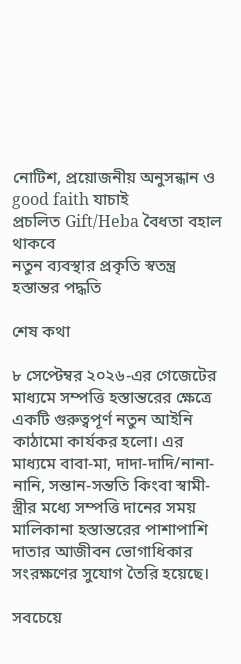নোটিশ, প্রয়োজনীয় অনুসন্ধান ও good faith যাচাই
প্রচলিত Gift/Heba বৈধতা বহাল থাকবে
নতুন ব্যবস্থার প্রকৃতি স্বতন্ত্র হস্তান্তর পদ্ধতি

শেষ কথা

৮ সেপ্টেম্বর ২০২৬-এর গেজেটের মাধ্যমে সম্পত্তি হস্তান্তরের ক্ষেত্রে একটি গুরুত্বপূর্ণ নতুন আইনি কাঠামো কার্যকর হলো। এর মাধ্যমে বাবা-মা, দাদা-দাদি/নানা-নানি, সন্তান-সন্ততি কিংবা স্বামী-স্ত্রীর মধ্যে সম্পত্তি দানের সময় মালিকানা হস্তান্তরের পাশাপাশি দাতার আজীবন ভোগাধিকার সংরক্ষণের সুযোগ তৈরি হয়েছে।

সবচেয়ে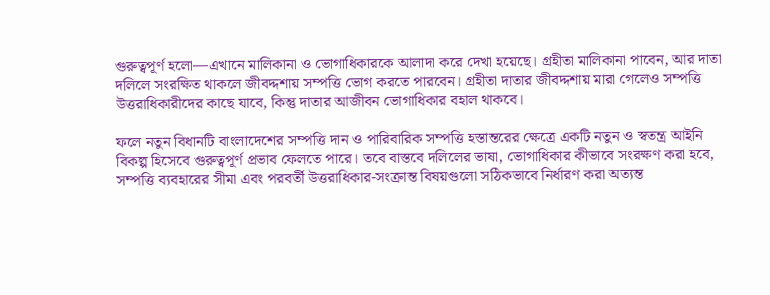গুরুত্বপূর্ণ হলো—এখানে মালিকানা ও ভোগাধিকারকে আলাদা করে দেখা হয়েছে। গ্রহীতা মালিকানা পাবেন, আর দাতা দলিলে সংরক্ষিত থাকলে জীবদ্দশায় সম্পত্তি ভোগ করতে পারবেন। গ্রহীতা দাতার জীবদ্দশায় মারা গেলেও সম্পত্তি উত্তরাধিকারীদের কাছে যাবে, কিন্তু দাতার আজীবন ভোগাধিকার বহাল থাকবে।

ফলে নতুন বিধানটি বাংলাদেশের সম্পত্তি দান ও পারিবারিক সম্পত্তি হস্তান্তরের ক্ষেত্রে একটি নতুন ও স্বতন্ত্র আইনি বিকল্প হিসেবে গুরুত্বপূর্ণ প্রভাব ফেলতে পারে। তবে বাস্তবে দলিলের ভাষা, ভোগাধিকার কীভাবে সংরক্ষণ করা হবে, সম্পত্তি ব্যবহারের সীমা এবং পরবর্তী উত্তরাধিকার-সংক্রান্ত বিষয়গুলো সঠিকভাবে নির্ধারণ করা অত্যন্ত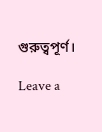গুরুত্বপূর্ণ।

Leave a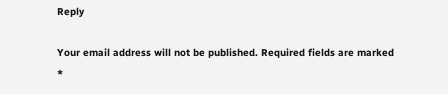Reply

Your email address will not be published. Required fields are marked *